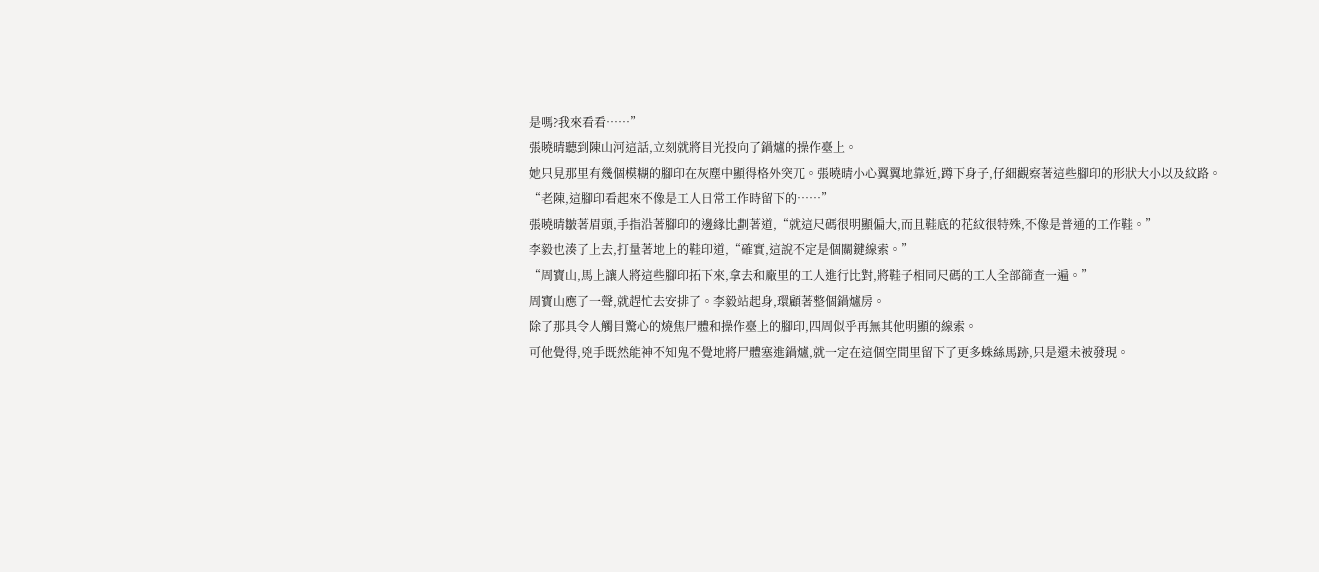是嗎?我來看看……”
張曉晴聽到陳山河這話,立刻就將目光投向了鍋爐的操作臺上。
她只見那里有幾個模糊的腳印在灰塵中顯得格外突兀。張曉晴小心翼翼地靠近,蹲下身子,仔細觀察著這些腳印的形狀大小以及紋路。
“老陳,這腳印看起來不像是工人日常工作時留下的……”
張曉晴皺著眉頭,手指沿著腳印的邊緣比劃著道,“就這尺碼很明顯偏大,而且鞋底的花紋很特殊,不像是普通的工作鞋。”
李毅也湊了上去,打量著地上的鞋印道,“確實,這說不定是個關鍵線索。”
“周寶山,馬上讓人將這些腳印拓下來,拿去和廠里的工人進行比對,將鞋子相同尺碼的工人全部篩查一遍。”
周寶山應了一聲,就趕忙去安排了。李毅站起身,環顧著整個鍋爐房。
除了那具令人觸目驚心的燒焦尸體和操作臺上的腳印,四周似乎再無其他明顯的線索。
可他覺得,兇手既然能神不知鬼不覺地將尸體塞進鍋爐,就一定在這個空間里留下了更多蛛絲馬跡,只是還未被發現。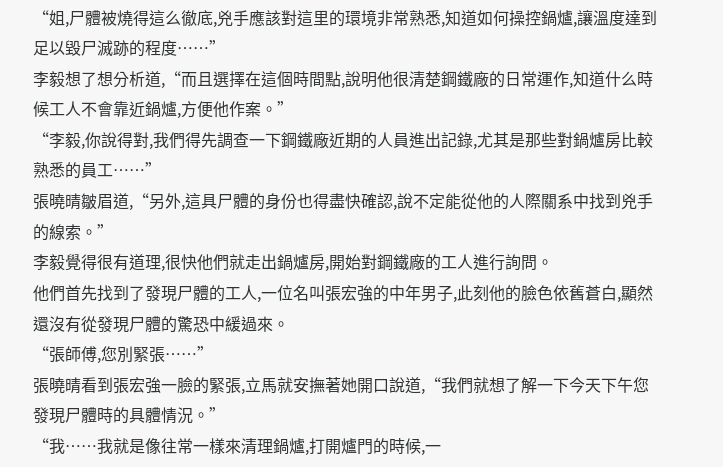“姐,尸體被燒得這么徹底,兇手應該對這里的環境非常熟悉,知道如何操控鍋爐,讓溫度達到足以毀尸滅跡的程度……”
李毅想了想分析道,“而且選擇在這個時間點,說明他很清楚鋼鐵廠的日常運作,知道什么時候工人不會靠近鍋爐,方便他作案。”
“李毅,你說得對,我們得先調查一下鋼鐵廠近期的人員進出記錄,尤其是那些對鍋爐房比較熟悉的員工……”
張曉晴皺眉道,“另外,這具尸體的身份也得盡快確認,說不定能從他的人際關系中找到兇手的線索。”
李毅覺得很有道理,很快他們就走出鍋爐房,開始對鋼鐵廠的工人進行詢問。
他們首先找到了發現尸體的工人,一位名叫張宏強的中年男子,此刻他的臉色依舊蒼白,顯然還沒有從發現尸體的驚恐中緩過來。
“張師傅,您別緊張……”
張曉晴看到張宏強一臉的緊張,立馬就安撫著她開口說道,“我們就想了解一下今天下午您發現尸體時的具體情況。”
“我……我就是像往常一樣來清理鍋爐,打開爐門的時候,一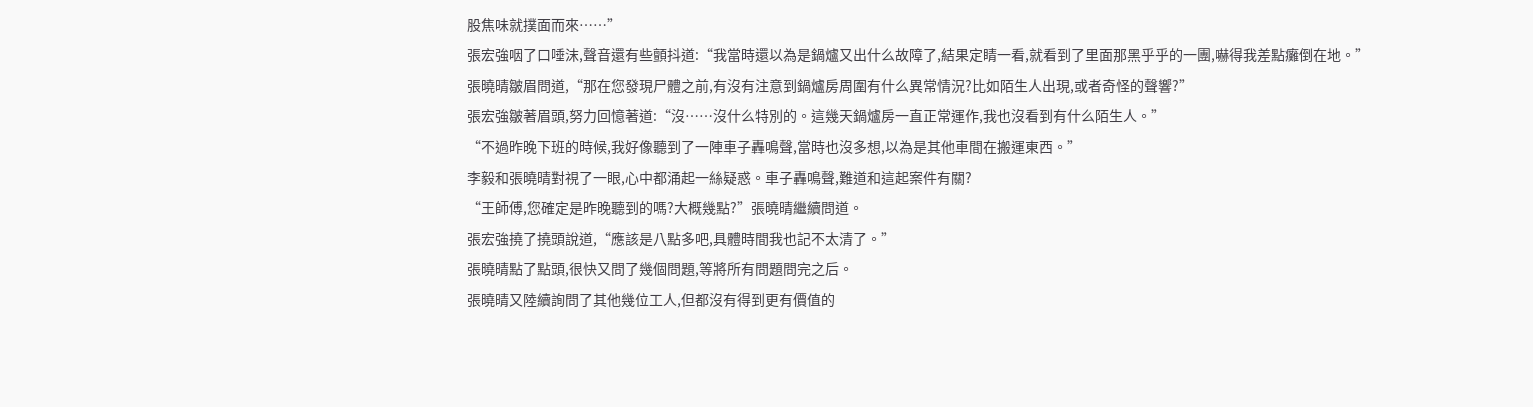股焦味就撲面而來……”
張宏強咽了口唾沫,聲音還有些顫抖道:“我當時還以為是鍋爐又出什么故障了,結果定睛一看,就看到了里面那黑乎乎的一團,嚇得我差點癱倒在地。”
張曉晴皺眉問道,“那在您發現尸體之前,有沒有注意到鍋爐房周圍有什么異常情況?比如陌生人出現,或者奇怪的聲響?”
張宏強皺著眉頭,努力回憶著道:“沒……沒什么特別的。這幾天鍋爐房一直正常運作,我也沒看到有什么陌生人。”
“不過昨晚下班的時候,我好像聽到了一陣車子轟鳴聲,當時也沒多想,以為是其他車間在搬運東西。”
李毅和張曉晴對視了一眼,心中都涌起一絲疑惑。車子轟鳴聲,難道和這起案件有關?
“王師傅,您確定是昨晚聽到的嗎?大概幾點?”張曉晴繼續問道。
張宏強撓了撓頭說道,“應該是八點多吧,具體時間我也記不太清了。”
張曉晴點了點頭,很快又問了幾個問題,等將所有問題問完之后。
張曉晴又陸續詢問了其他幾位工人,但都沒有得到更有價值的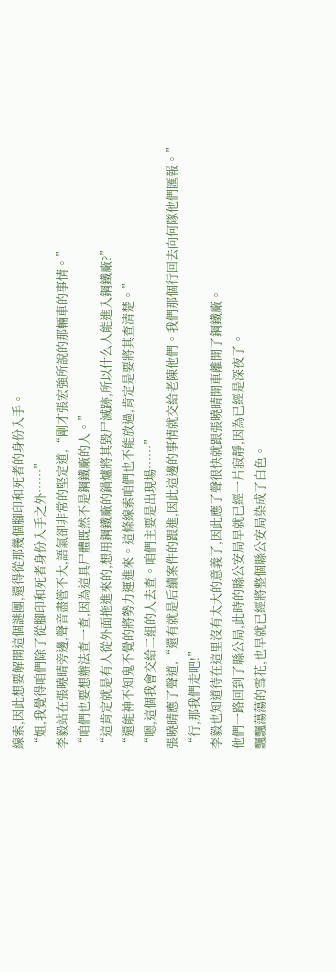線索,因此想要解開這個謎團,還得從那幾個腳印和死者的身份入手。
“姐,我覺得咱們除了從腳印和死者身份入手之外……”
李毅站在張曉晴旁邊,聲音盡管不大,語氣卻非常的堅定道,“剛才張宏強所說的那輛車的事情。”
“咱們也要想辦法查一查,因為這具尸體既然不是鋼鐵廠的人。”
“這肯定就是有人從外面拖進來的,想用鋼鐵廠的鍋爐將其毀尸滅跡,所以什么人能進入鋼鐵廠?”
“還能神不知鬼不覺的將勢力運進來。這條線索咱們也不能放過,肯定是要將其查清楚。”
“嗯,這個我會交給二組的人去查。咱們主要是出現場……”
張曉晴應了聲道,“還有就是后續案件的跟進,因此這邊的事情就交給老陳他們。我們那個行回去向何隊他們匯報。”
“行,那我們走吧!”
李毅也知道待在這里沒有太大的意義了,因此應了聲很快就跟張曉晴開車離開了鋼鐵廠。
他們一路回到了縣公局,此時的縣公安局早就已經一片寂靜,因為已經是深夜了。
飄飄蕩蕩的雪花,也早就已經將整個縣公安局染成了白色。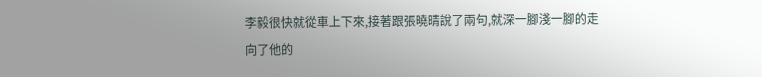李毅很快就從車上下來,接著跟張曉晴說了兩句,就深一腳淺一腳的走向了他的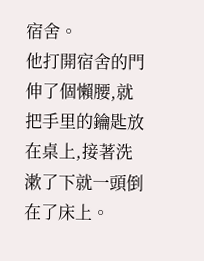宿舍。
他打開宿舍的門伸了個懶腰,就把手里的鑰匙放在桌上,接著洗漱了下就一頭倒在了床上。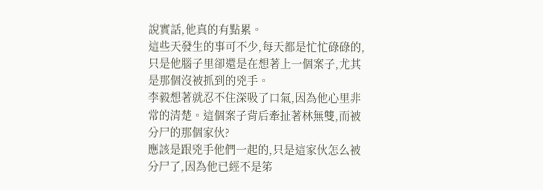說實話,他真的有點累。
這些天發生的事可不少,每天都是忙忙碌碌的,只是他腦子里卻還是在想著上一個案子,尤其是那個沒被抓到的兇手。
李毅想著就忍不住深吸了口氣,因為他心里非常的清楚。這個案子背后牽扯著林無雙,而被分尸的那個家伙?
應該是跟兇手他們一起的,只是這家伙怎么被分尸了,因為他已經不是笫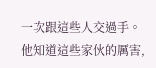一次跟這些人交過手。
他知道這些家伙的厲害,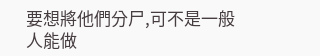要想將他們分尸,可不是一般人能做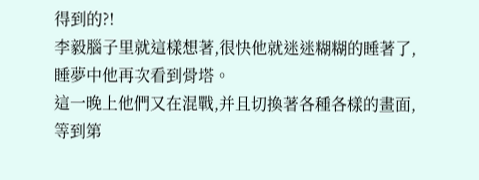得到的?!
李毅腦子里就這樣想著,很快他就迷迷糊糊的睡著了,睡夢中他再次看到骨塔。
這一晚上他們又在混戰,并且切換著各種各樣的畫面,等到第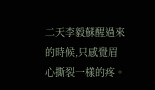二天李毅蘇醒過來的時候,只感覺眉心撕裂一樣的疼。